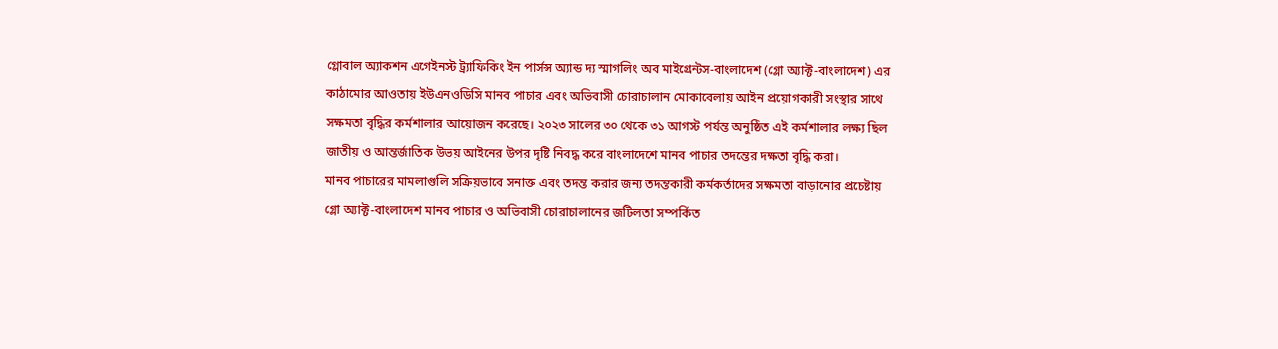গ্লোবাল অ্যাকশন এগেইনস্ট ট্র্যাফিকিং ইন পার্সন্স অ্যান্ড দ্য স্মাগলিং অব মাইগ্রেন্টস-বাংলাদেশ (গ্লো অ্যাক্ট-বাংলাদেশ) এর কাঠামোর আওতায় ইউএনওডিসি মানব পাচার এবং অভিবাসী চোরাচালান মোকাবেলায় আইন প্রয়োগকারী সংস্থার সাথে সক্ষমতা বৃদ্ধির কর্মশালার আয়োজন করেছে। ২০২৩ সালের ৩০ থেকে ৩১ আগস্ট পর্যন্ত অনুষ্ঠিত এই কর্মশালার লক্ষ্য ছিল জাতীয় ও আন্তর্জাতিক উভয় আইনের উপর দৃষ্টি নিবদ্ধ করে বাংলাদেশে মানব পাচার তদন্তের দক্ষতা বৃদ্ধি করা।
মানব পাচারের মামলাগুলি সক্রিয়ভাবে সনাক্ত এবং তদন্ত করার জন্য তদন্তকারী কর্মকর্তাদের সক্ষমতা বাড়ানোর প্রচেষ্টায় গ্লো অ্যাক্ট-বাংলাদেশ মানব পাচার ও অভিবাসী চোরাচালানের জটিলতা সম্পর্কিত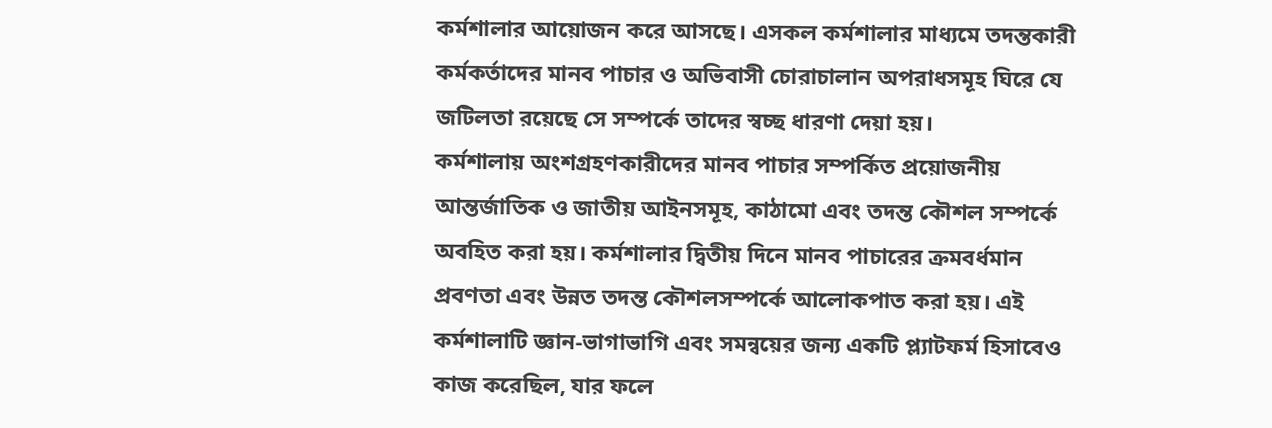কর্মশালার আয়োজন করে আসছে। এসকল কর্মশালার মাধ্যমে তদন্তকারী কর্মকর্তাদের মানব পাচার ও অভিবাসী চোরাচালান অপরাধসমূহ ঘিরে যে জটিলতা রয়েছে সে সম্পর্কে তাদের স্বচ্ছ ধারণা দেয়া হয়।
কর্মশালায় অংশগ্রহণকারীদের মানব পাচার সম্পর্কিত প্রয়োজনীয় আন্তর্জাতিক ও জাতীয় আইনসমূহ, কাঠামো এবং তদন্ত কৌশল সম্পর্কে অবহিত করা হয়। কর্মশালার দ্বিতীয় দিনে মানব পাচারের ক্রমবর্ধমান প্রবণতা এবং উন্নত তদন্ত কৌশলসম্পর্কে আলোকপাত করা হয়। এই কর্মশালাটি জ্ঞান-ভাগাভাগি এবং সমন্বয়ের জন্য একটি প্ল্যাটফর্ম হিসাবেও কাজ করেছিল, যার ফলে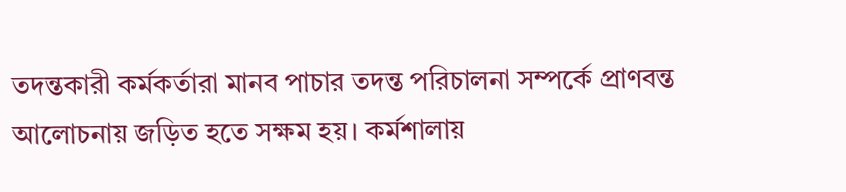তদন্তকারী কর্মকর্তারা মানব পাচার তদন্ত পরিচালনা সম্পর্কে প্রাণবন্ত আলোচনায় জড়িত হতে সক্ষম হয়। কর্মশালায়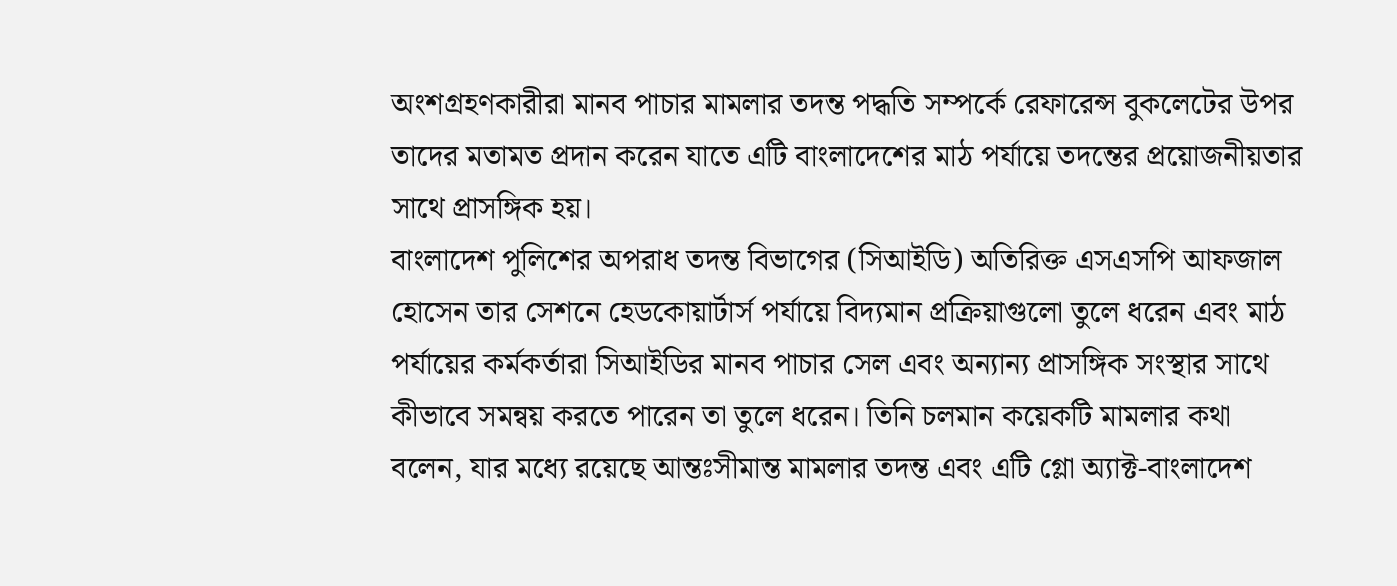অংশগ্রহণকারীরা মানব পাচার মামলার তদন্ত পদ্ধতি সম্পর্কে রেফারেন্স বুকলেটের উপর তাদের মতামত প্রদান করেন যাতে এটি বাংলাদেশের মাঠ পর্যায়ে তদন্তের প্রয়োজনীয়তার সাথে প্রাসঙ্গিক হয়।
বাংলাদেশ পুলিশের অপরাধ তদন্ত বিভাগের (সিআইডি) অতিরিক্ত এসএসপি আফজাল হোসেন তার সেশনে হেডকোয়ার্টার্স পর্যায়ে বিদ্যমান প্রক্রিয়াগুলো তুলে ধরেন এবং মাঠ পর্যায়ের কর্মকর্তারা সিআইডির মানব পাচার সেল এবং অন্যান্য প্রাসঙ্গিক সংস্থার সাথে কীভাবে সমন্বয় করতে পারেন তা তুলে ধরেন। তিনি চলমান কয়েকটি মামলার কথা বলেন, যার মধ্যে রয়েছে আন্তঃসীমান্ত মামলার তদন্ত এবং এটি গ্লো অ্যাক্ট-বাংলাদেশ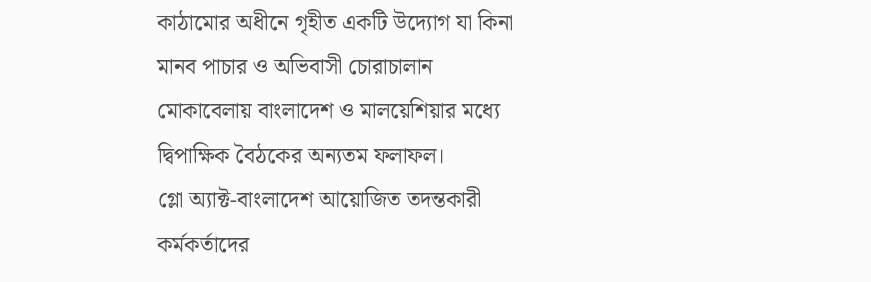কাঠামোর অধীনে গৃহীত একটি উদ্যোগ যা কিনা মানব পাচার ও অভিবাসী চোরাচালান মোকাবেলায় বাংলাদেশ ও মালয়েশিয়ার মধ্যে দ্বিপাক্ষিক বৈঠকের অন্যতম ফলাফল।
গ্লো অ্যাক্ট-বাংলাদেশ আয়োজিত তদন্তকারী কর্মকর্তাদের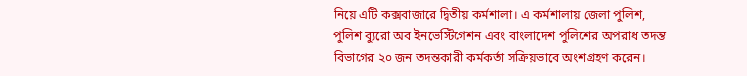নিয়ে এটি কক্সবাজারে দ্বিতীয় কর্মশালা। এ কর্মশালায় জেলা পুলিশ, পুলিশ ব্যুরো অব ইনভেস্টিগেশন এবং বাংলাদেশ পুলিশের অপরাধ তদন্ত বিভাগের ২০ জন তদন্তকারী কর্মকর্তা সক্রিয়ভাবে অংশগ্রহণ করেন।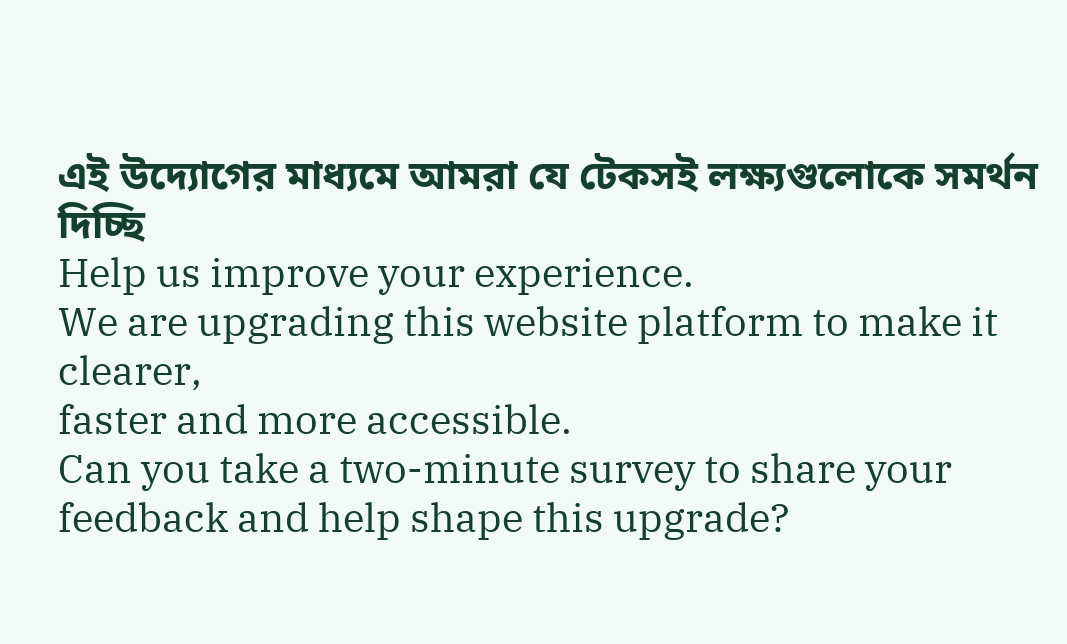এই উদ্যোগের মাধ্যমে আমরা যে টেকসই লক্ষ্যগুলোকে সমর্থন দিচ্ছি
Help us improve your experience.
We are upgrading this website platform to make it clearer,
faster and more accessible.
Can you take a two-minute survey to share your feedback and help shape this upgrade?